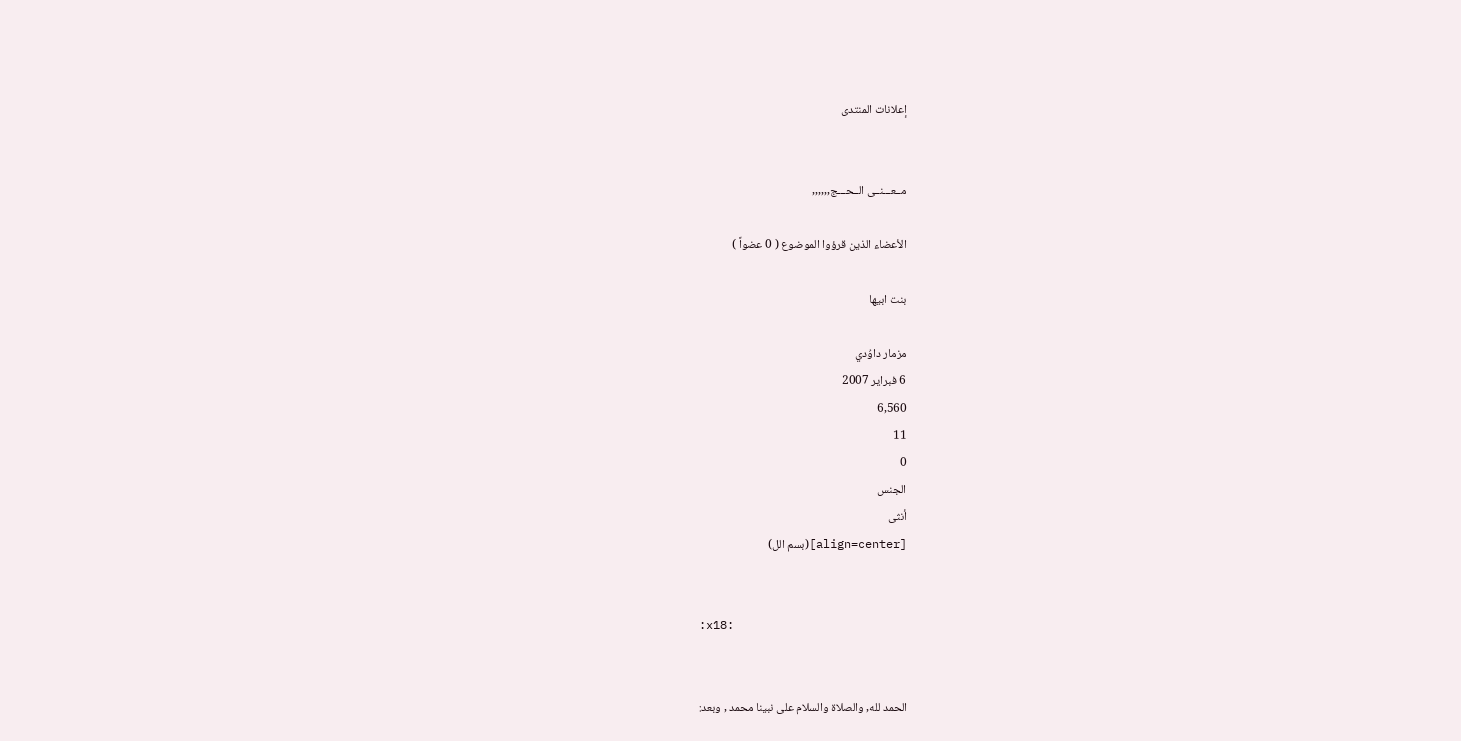إعلانات المنتدى


مــعـــنــى الــحـــج,,,,,,

الأعضاء الذين قرؤوا الموضوع ( 0 عضواً )

بنت ابيها

مزمار داوُدي
6 فبراير 2007
6,560
11
0
الجنس
أنثى
[align=center](بسم الل)


:x18:


الحمد لله, والصلاة والسلام على نبينا محمد , وبعد: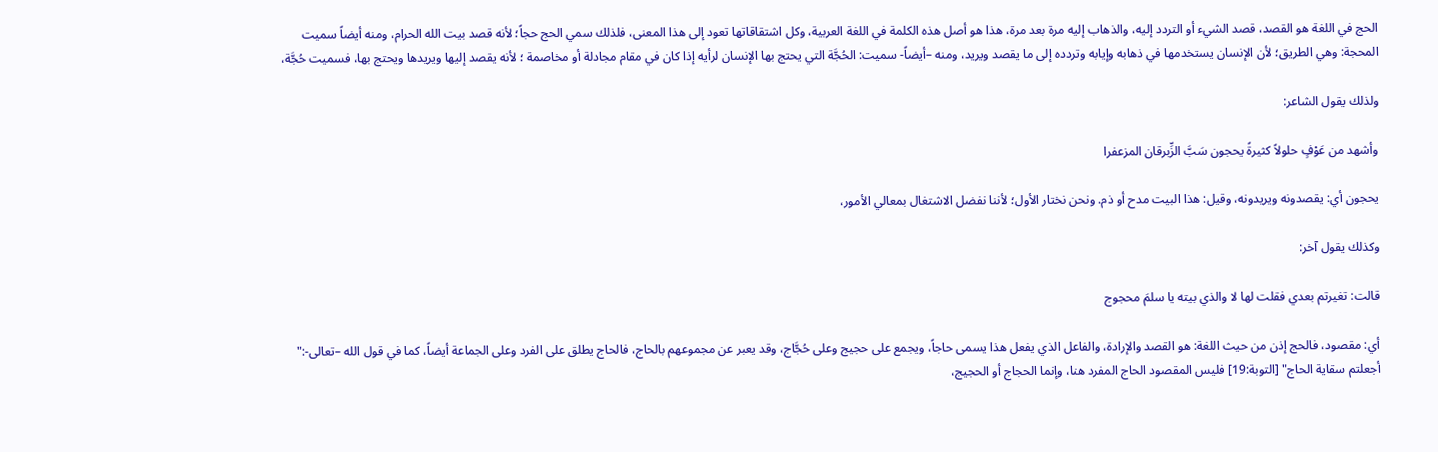الحج في اللغة هو القصد، قصد الشيء أو التردد إليه، والذهاب إليه مرة بعد مرة، هذا هو أصل هذه الكلمة في اللغة العربية، وكل اشتقاقاتها تعود إلى هذا المعنى، فلذلك سمي الحج حجاً؛ لأنه قصد بيت الله الحرام، ومنه أيضاً سميت المحجة: وهي الطريق؛ لأن الإنسان يستخدمها في ذهابه وإيابه وتردده إلى ما يقصد ويريد، ومنه –أيضاً- سميت: الحُجَّة التي يحتج بها الإنسان لرأيه إذا كان في مقام مجادلة أو مخاصمة ؛ لأنه يقصد إليها ويريدها ويحتج بها، فسميت حُجَّة،

ولذلك يقول الشاعر:

وأشهد من عَوْفٍ حلولاً كثيرةً يحجون سَبَّ الزِّبرقان المزعفرا

يحجون أي: يقصدونه ويريدونه، وقيل: هذا البيت مدح أو ذم. ونحن نختار الأول؛ لأننا نفضل الاشتغال بمعالي الأمور،

وكذلك يقول آخر:

قالت: تغيرتم بعدي فقلت لها لا والذي بيته يا سلمَ محجوج

أي: مقصود، فالحج إذن من حيث اللغة: هو القصد والإرادة، والفاعل الذي يفعل هذا يسمى حاجاً، ويجمع على حجيج وعلى حُجَّاج، وقد يعبر عن مجموعهم بالحاج، فالحاج يطلق على الفرد وعلى الجماعة أيضاً، كما في قول الله –تعالى-:" أجعلتم سقاية الحاج" [التوبة:19] فليس المقصود الحاج المفرد هنا، وإنما الحجاج أو الحجيج،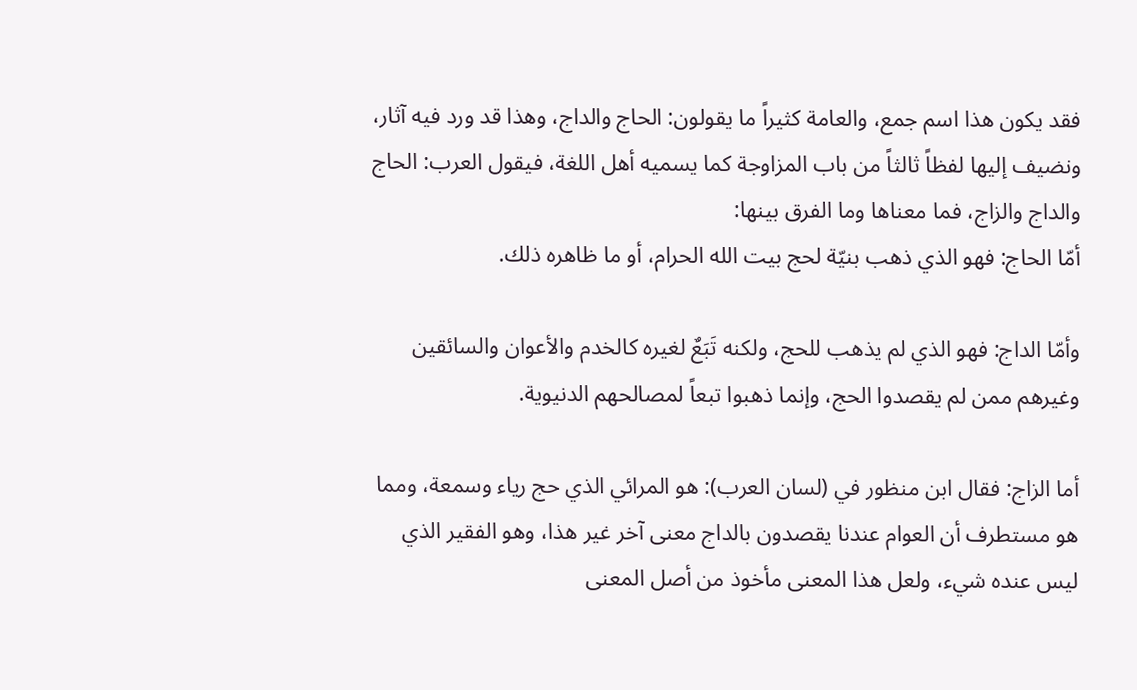فقد يكون هذا اسم جمع، والعامة كثيراً ما يقولون: الحاج والداج، وهذا قد ورد فيه آثار، ونضيف إليها لفظاً ثالثاً من باب المزاوجة كما يسميه أهل اللغة، فيقول العرب: الحاج والداج والزاج، فما معناها وما الفرق بينها:
أمّا الحاج: فهو الذي ذهب بنيّة لحج بيت الله الحرام، أو ما ظاهره ذلك.

وأمّا الداج: فهو الذي لم يذهب للحج، ولكنه تَبَعٌ لغيره كالخدم والأعوان والسائقين وغيرهم ممن لم يقصدوا الحج، وإنما ذهبوا تبعاً لمصالحهم الدنيوية.

أما الزاج: فقال ابن منظور في (لسان العرب): هو المرائي الذي حج رياء وسمعة، ومما هو مستطرف أن العوام عندنا يقصدون بالداج معنى آخر غير هذا، وهو الفقير الذي ليس عنده شيء، ولعل هذا المعنى مأخوذ من أصل المعنى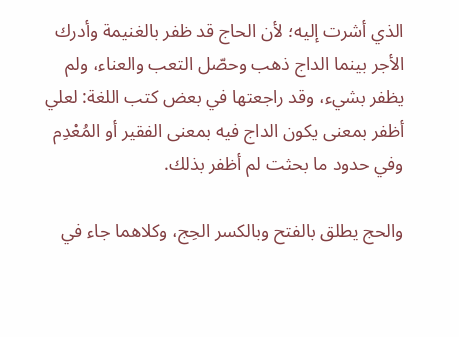الذي أشرت إليه؛ لأن الحاج قد ظفر بالغنيمة وأدرك الأجر بينما الداج ذهب وحصّل التعب والعناء، ولم يظفر بشيء، وقد راجعتها في بعض كتب اللغة: لعلي أظفر بمعنى يكون الداج فيه بمعنى الفقير أو المُعْدِم وفي حدود ما بحثت لم أظفر بذلك.

والحج يطلق بالفتح وبالكسر الحِج، وكلاهما جاء في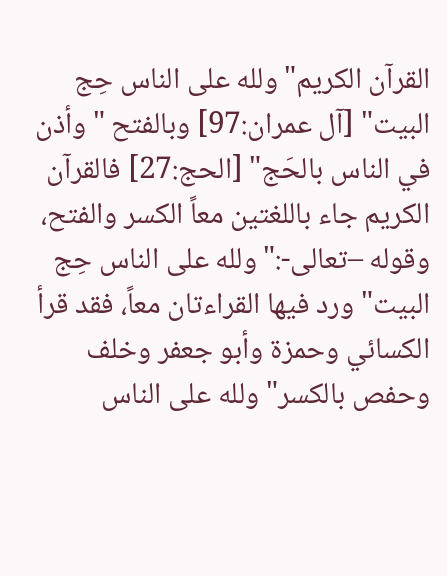القرآن الكريم" ولله على الناس حِج البيت" [آل عمران:97] وبالفتح " وأذن في الناس بالحَج" [الحج:27] فالقرآن الكريم جاء باللغتين معاً الكسر والفتح، وقوله –تعالى-:" ولله على الناس حِج البيت" ورد فيها القراءتان معاً، فقد قرأ الكسائي وحمزة وأبو جعفر وخلف وحفص بالكسر" ولله على الناس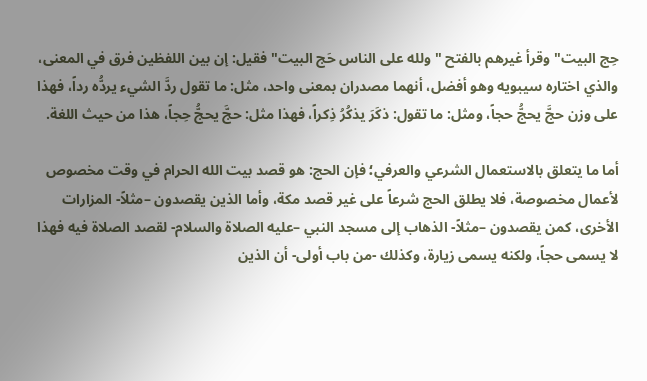حِج البيت" وقرأ غيرهم بالفتح " ولله على الناس حَج البيت" فقيل: إن بين اللفظين فرق في المعنى، والذي اختاره سيبويه وهو أفضل، أنهما مصدران بمعنى واحد، مثل: ما تقول ردَّ الشيء يردُّه رداً، فهذا على وزن حجَّ يحجُّ حجاً، ومثل: ما تقول: ذكَرَ يذكُرُ ذِكراً، فهذا مثل: حجَّ يحجُّ حِجاً، هذا من حيث اللغة.

أما ما يتعلق بالاستعمال الشرعي والعرفي؛ فإن الحج: هو قصد بيت الله الحرام في وقت مخصوص لأعمال مخصوصة، فلا يطلق الحج شرعاً على غير قصد مكة، وأما الذين يقصدون –مثلاً- المزارات الأخرى، كمن يقصدون –مثلاً- الذهاب إلى مسجد النبي –عليه الصلاة والسلام- لقصد الصلاة فيه فهذا لا يسمى حجاً، ولكنه يسمى زيارة، وكذلك -من باب أولى- أن الذين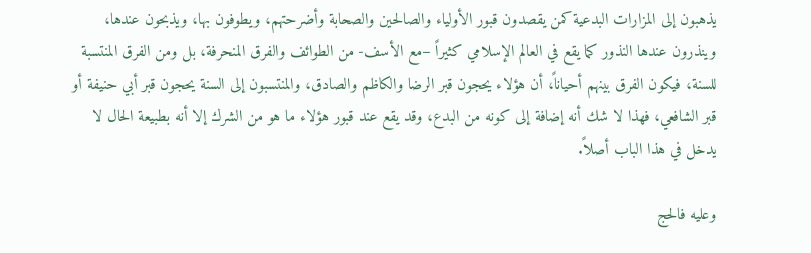يذهبون إلى المزارات البدعية كمن يقصدون قبور الأولياء والصالحين والصحابة وأضرحتهم، ويطوفون بها، ويذبحون عندها، وينذرون عندها النذور كما يقع في العالم الإسلامي كثيراً –مع الأسف- من الطوائف والفرق المنحرفة، بل ومن الفرق المنتسبة للسنة، فيكون الفرق بينهم أحياناً، أن هؤلاء يحجون قبر الرضا والكاظم والصادق، والمنتسبون إلى السنة يحجون قبر أبي حنيفة أو قبر الشافعي، فهذا لا شك أنه إضافة إلى كونه من البدع، وقد يقع عند قبور هؤلاء ما هو من الشرك إلا أنه بطبيعة الحال لا يدخل في هذا الباب أصلاً.

وعليه فالحج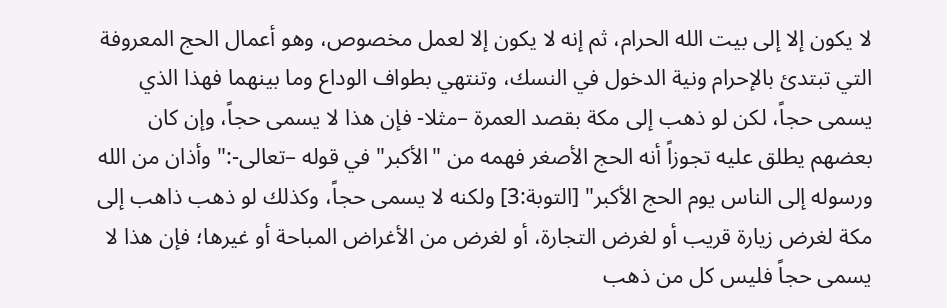لا يكون إلا إلى بيت الله الحرام، ثم إنه لا يكون إلا لعمل مخصوص، وهو أعمال الحج المعروفة التي تبتدئ بالإحرام ونية الدخول في النسك، وتنتهي بطواف الوداع وما بينهما فهذا الذي يسمى حجاً، لكن لو ذهب إلى مكة بقصد العمرة –مثلا- فإن هذا لا يسمى حجاً، وإن كان بعضهم يطلق عليه تجوزاً أنه الحج الأصغر فهمه من "الأكبر" في قوله –تعالى-:" وأذان من الله ورسوله إلى الناس يوم الحج الأكبر" [التوبة:3] ولكنه لا يسمى حجاً، وكذلك لو ذهب ذاهب إلى مكة لغرض زيارة قريب أو لغرض التجارة، أو لغرض من الأغراض المباحة أو غيرها؛ فإن هذا لا يسمى حجاً فليس كل من ذهب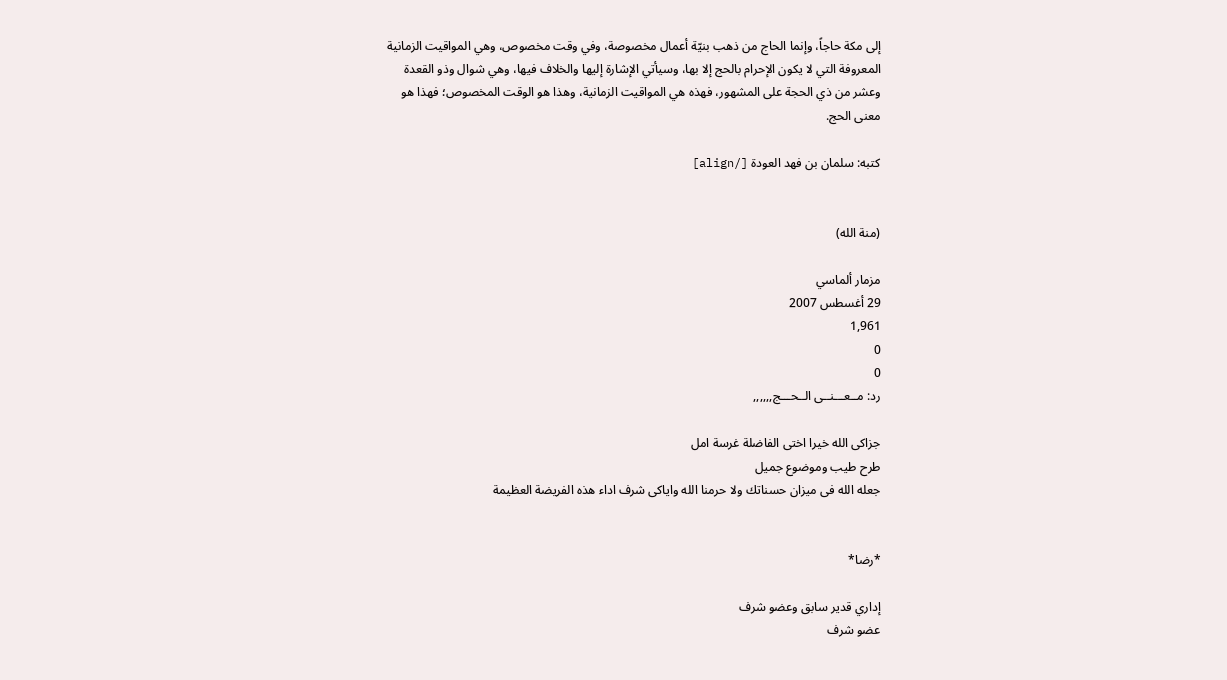إلى مكة حاجاً، وإنما الحاج من ذهب بنيّة أعمال مخصوصة، وفي وقت مخصوص، وهي المواقيت الزمانية المعروفة التي لا يكون الإحرام بالحج إلا بها، وسيأتي الإشارة إليها والخلاف فيها، وهي شوال وذو القعدة وعشر من ذي الحجة على المشهور، فهذه هي المواقيت الزمانية، وهذا هو الوقت المخصوص؛ فهذا هو معنى الحج.

كتبه: سلمان بن فهد العودة [/align]


(منة الله)

مزمار ألماسي
29 أغسطس 2007
1,961
0
0
رد: مــعـــنــى الــحـــج,,,,,,

جزاكى الله خيرا اختى الفاضلة غرسة امل
طرح طيب وموضوع جميل
جعله الله فى ميزان حسناتك ولا حرمنا الله واياكى شرف اداء هذه الفريضة العظيمة


*رضا*

إداري قدير سابق وعضو شرف
عضو شرف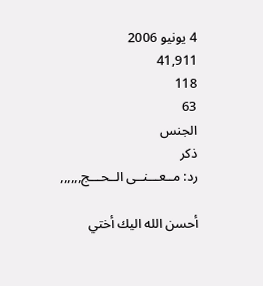4 يونيو 2006
41,911
118
63
الجنس
ذكر
رد: مــعـــنــى الــحـــج,,,,,,

أحسن الله اليك أختي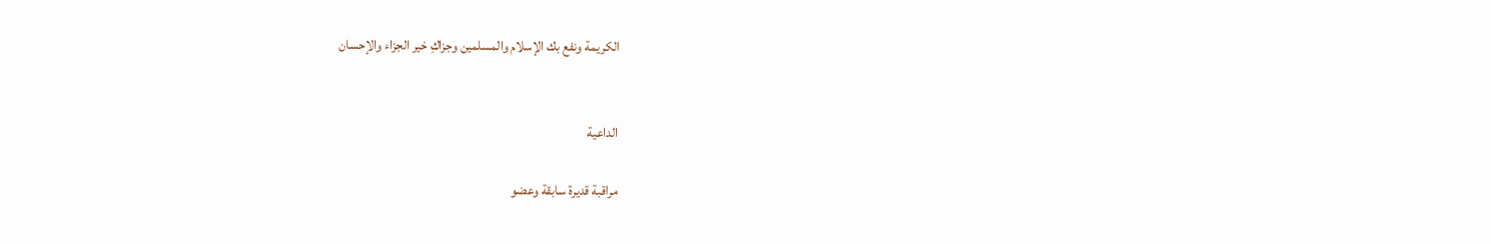الكريمة ونفع بك الإسلام والمسلمين وجزاكِ خير الجزاء والإحسان


الداعية

مراقبة قديرة سابقة وعضو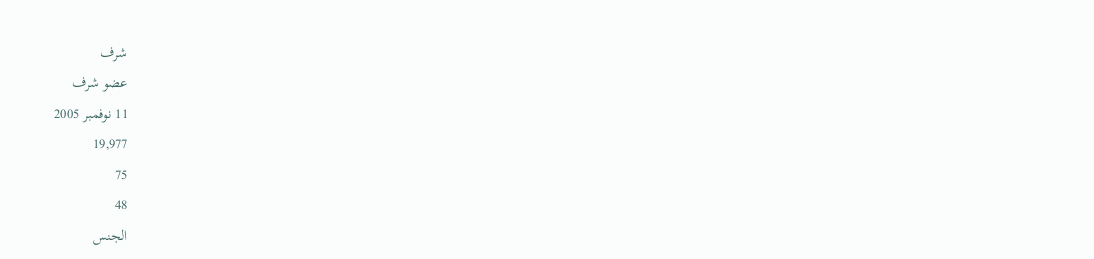شرف
عضو شرف
11 نوفمبر 2005
19,977
75
48
الجنس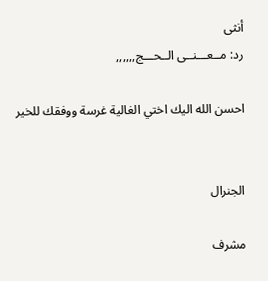أنثى
رد: مــعـــنــى الــحـــج,,,,,,

احسن الله اليك اختي الغالية غرسة ووفقك للخير


الجنرال

مشرف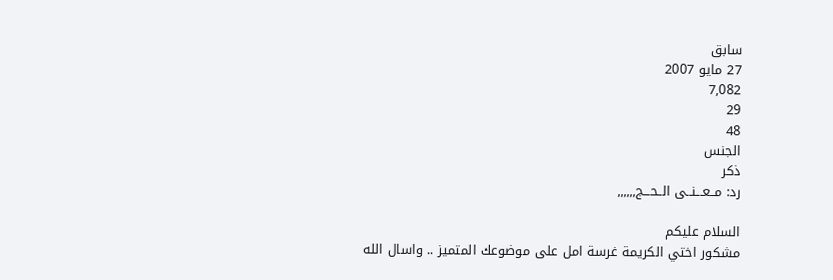سابق
27 مايو 2007
7,082
29
48
الجنس
ذكر
رد: مــعـــنــى الــحـــج,,,,,,

السلام عليكم
مشكور اختي الكريمة غرسة امل على موضوعك المتميز .. واسال الله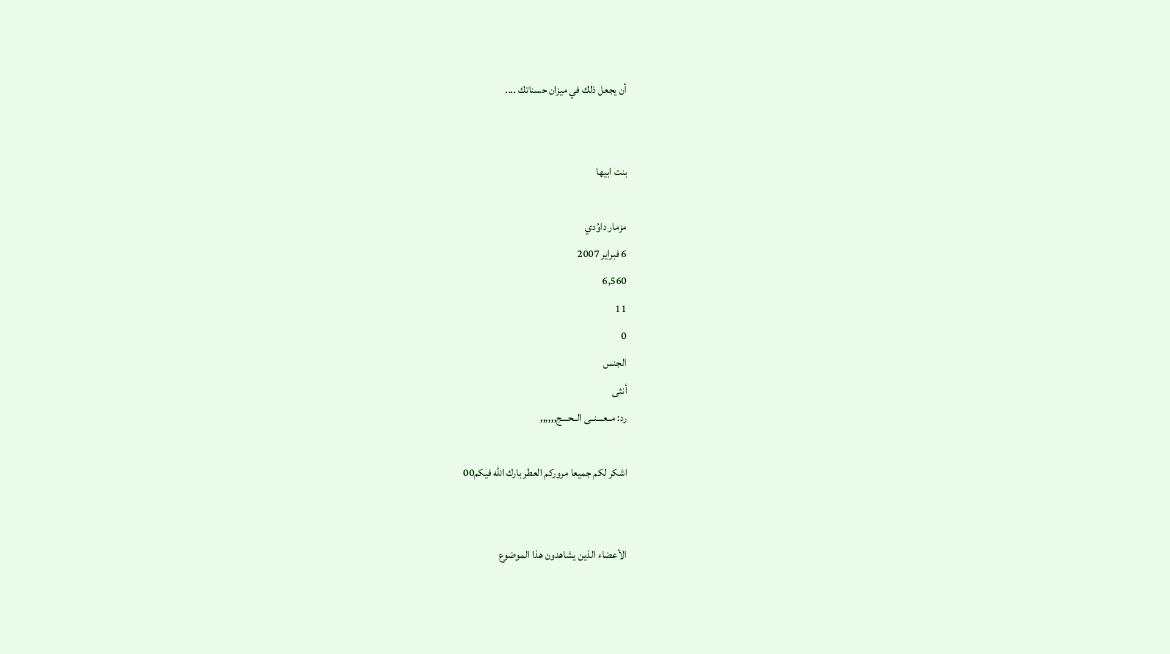أن يجعل ذلك في ميزان حسناتك ....


بنت ابيها

مزمار داوُدي
6 فبراير 2007
6,560
11
0
الجنس
أنثى
رد: مــعـــنــى الــحـــج,,,,,,

اشكر لكم جميعا مروركم العطر بارك الله فيكم00


الأعضاء الذين يشاهدون هذا الموضوع